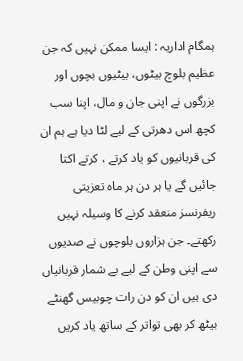ہمگام اداریہ : ایسا ممکن نہیں کہ جن عظیم بلوچ بیٹوں، بیٹیوں بچوں اور بزرگوں نے اپنی جان و مال، اپنا سب کچھ اس دھرتی کے لیے لٹا دیا ہے ہم ان کی قربانیوں کو یاد کرتے ، کرتے اکتا جائیں گے یا ہر دن ہر ماہ تعزیتی ریفرنسز منعقد کرنے کا وسیلہ نہیں رکھتے۔ جن ہزاروں بلوچوں نے صدیوں سے اپنی وطن کے لیے بے شمار قربانیاں دی ہیں ان کو دن رات چوبیس گھنٹے بیٹھ کر بھی تواتر کے ساتھ یاد کریں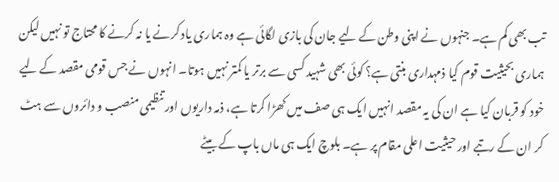تب بھی کم ہے۔ جنہوں نے اپنی وطن کے لیے جان کی بازی لگائی ہے وہ ہماری یاد کرنے یا نہ کرنے کا محتاج تو نہیں لیکن ہماری بحیثیت قوم کیا ذمہداری بنتی ہے؟ کوئی بھی شہید کسی سے برتر یا کمتر نہیں ہوتا۔ انہوں نے جس قومی مقصد کے لیے خود کو قربان کیا ہے ان کی یہ مقصد انہیں ایک ہی صف میں کھڑا کرتا ہے، ذمہ داریوں اور تنظیمی منصب و دائروں سے ہٹ کر ان کے رتبے اور حیثیت اعلی مقام پر ہے۔ بلوچ ایک ہی ماں باپ کے بیٹے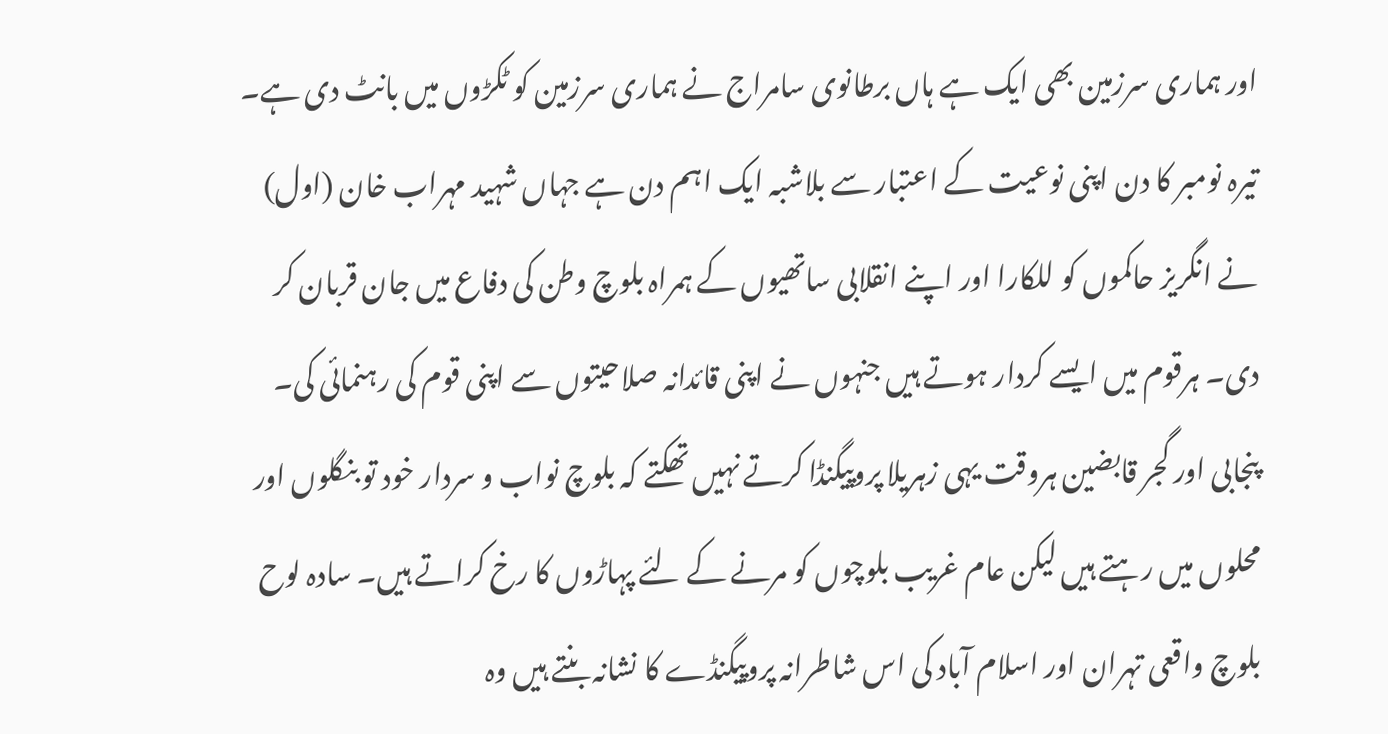اور ہماری سرزمین بھی ایک ہے ہاں برطانوی سامراج نے ہماری سرزمین کو ٹکڑوں میں بانٹ دی ہے۔ تیرہ نومبر کا دن اپنی نوعیت کے اعتبار سے بلاشبہ ایک اہم دن ہے جہاں شہید مہراب خان (اول) نے انگریز حاکموں کو للکارا اور اپنے انقلابی ساتھیوں کے ہمراہ بلوچ وطن کی دفاع میں جان قربان کر دی۔ ہرقوم میں ایسے کردار ہوتے ہیں جنہوں نے اپنی قائدانہ صلاحیتوں سے اپنی قوم کی رہنمائی کی۔ پنجابی اور گجر قابضین ہروقت یہی زہریلا پروپیگنڈا کرتے نہیں تھکتے کہ بلوچ نواب و سردار خود تو بنگلوں اور محلوں میں رہتے ہیں لیکن عام غریب بلوچوں کو مرنے کے لئے پہاڑوں کا رخ کراتے ہیں۔ سادہ لوح بلوچ واقعی تہران اور اسلام آباد کی اس شاطرانہ پروپیگنڈے کا نشانہ بنتے ہیں وہ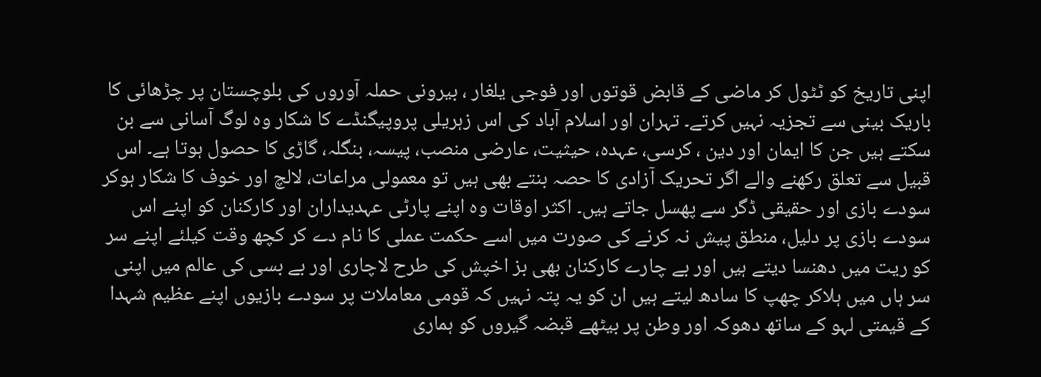اپنی تاریخ کو ٹٹول کر ماضی کے قابض قوتوں اور فوجی یلغار ، بیرونی حملہ آوروں کی بلوچستان پر چڑھائی کا باریک بینی سے تجزیہ نہیں کرتے۔ تہران اور اسلام آباد کی اس زہریلی پروپیگنڈے کا شکار وہ لوگ آسانی سے بن سکتے ہیں جن کا ایمان اور دین ، کرسی، عہدہ، حیثیت، عارضی منصب، پیسہ، بنگلہ، گاڑی کا حصول ہوتا ہے۔ اس قبیل سے تعلق رکھنے والے اگر تحریک آزادی کا حصہ بنتے بھی ہیں تو معمولی مراعات، لالچ اور خوف کا شکار ہوکر سودے بازی اور حقیقی ڈگر سے پھسل جاتے ہیں۔ اکثر اوقات وہ اپنے پارٹی عہدیداران اور کارکنان کو اپنے اس سودے بازی پر دلیل، منطق پیش نہ کرنے کی صورت میں اسے حکمت عملی کا نام دے کر کچھ وقت کیلئے اپنے سر کو ریت میں دھنسا دیتے ہیں اور بے چارے کارکنان بھی بز اخپش کی طرح لاچاری اور بے بسی کی عالم میں اپنی سر ہاں میں ہلاکر چھپ کا سادھ لیتے ہیں ان کو یہ پتہ نہیں کہ قومی معاملات پر سودے بازیوں اپنے عظیم شہدا کے قیمتی لہو کے ساتھ دھوکہ اور وطن پر بیٹھے قبضہ گیروں کو ہماری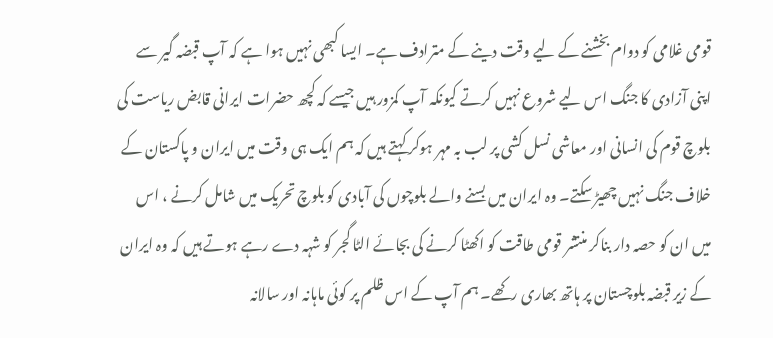قومی غلامی کو دوام بخشنے کے لیے وقت دینے کے مترادف ہے۔ ایسا کبھی نہیں ہوا ہے کہ آپ قبضہ گیر سے اپنی آزادی کا جنگ اس لیے شروع نہیں کرتے کیونکہ آپ کمزور ہیں جیسے کہ کچھ حضرات ایرانی قابض ریاست کی بلوچ قوم کی انسانی اور معاشی نسل کشی پر لب بہ مہر ہوکر کہتے ہیں کہ ہم ایک ہی وقت میں ایران و پاکستان کے خلاف جنگ نہیں چھیڑ سکتے۔ وہ ایران میں بسنے والے بلوچوں کی آبادی کو بلوچ تحریک میں شامل کرنے ، اس میں ان کو حصہ دار بناکر منتشر قومی طاقت کو اکھٹا کرنے کی بجائے الٹا گجر کو شہہ دے رہے ہوتے ہیں کہ وہ ایران کے زیر قبضہ بلوچستان پر ہاتھ بھاری رکھے۔ ہم آپ کے اس ظلم پر کوئی ماہانہ اور سالانہ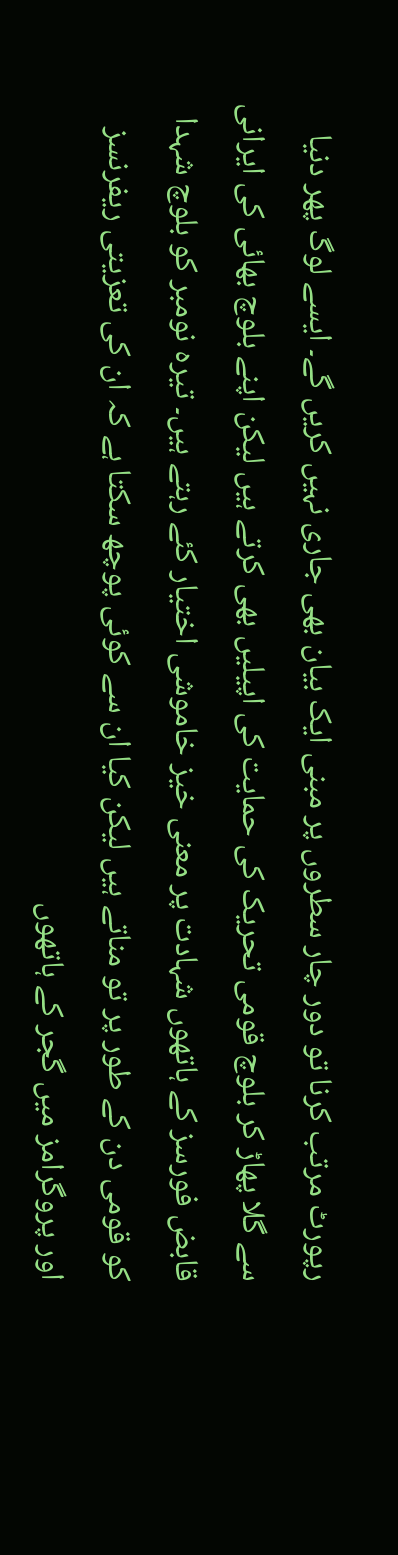رپورٹ مرتب کرنا تو دور چار سطروں پر مبنی ایک بیان بھی جاری نہیں کریں گے۔ ایسے لوگ پھر دنیا سے گلا پھاڑ کر بلوچ قومی تحریک کی حمایت کی اپیلیں بھی کرتے ہیں لیکن اپنے بلوچ بھائی کی ایرانی قابض فورسز کے ہاتھوں شہادت پر معنی خیز خاموشی اختیار کئے رہتے ہیں۔ تیرہ نومبر کو بلوچ شہدا کو قومی دن کے طور پر تو مناتے ہیں لیکن کیا ان سے کوئی پوچھ سکتا ہے کہ ان کی تعزیتی ریفرنسز اور پروگرامز میں گجر کے ہاتھوں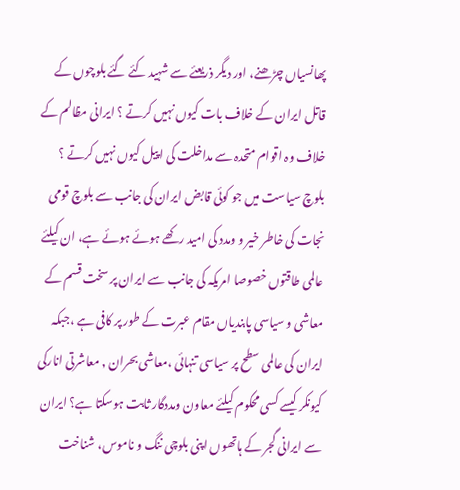پھانسیاں چڑھنے، اور دیگر ذریعئے سے شہید کئے گئے بلوچوں کے قاتل ایران کے خلاف بات کیوں نہیں کرتے ؟ ایرانی مظالم کے خلاف وہ اقوام متحدہ سے مداخلت کی اپیل کیوں نہیں کرتے ؟ بلوچ سیاست میں جو کوئی قابض ایران کی جانب سے بلوچ قومی نجات کی خاطر خیر و ومدد کی امید رکھے ہوئے ہوئے ہے، ان کیلئے عالمی طاقتوں خصوصا امریکہ کی جانب سے ایران پر سخت قسم کے معاشی و سیاسی پابندیاں مقام عبرت کے طور پر کافی ہے ،جبکہ ایران کی عالمی سطح پر سیاسی تنہائی ،معاشی بحران , معاشرتی انارکی کیونکر کیسے کسی محکوم کیلئے معاون ومددگار ثابت ہوسکتا ہے؟ ایران سے ایرانی گجر کے ہاتھوں اپنی بلوچی ننگ و ناموس، شناخت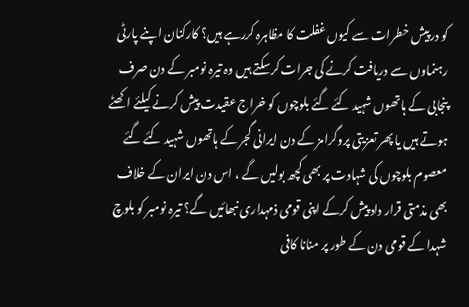کو درپیش خطرات سے کیوں غفلت کا مظاہرہ کررہے ہیں؟ کارکنان اپنے پارٹی رہنماوں سے دریافت کرنے کی جرات کرسکتے ہیں وہ تیرہ نومبر کے دن صرف پنجابی کے ہاتھوں شہید کئے گئے بلوچوں کو خراج عقیدت پیش کرنے کیلئے اکھٹے ہوتے ہیں یا پھر تعزیتی پروگرامز کے دن ایرانی گجر کے ہاتھوں شہید کئے گئے معصوم بلوچوں کی شہادت پر بھی کچھ بولیں گے ، اس دن ایران کے خلاف بھی مذمتی قرار داد پیش کرکے اپنی قومی ذمہداری نبھائیں گے؟ تیرہ نومبر کو بلوچ شہدا کے قومی دن کے طور پر منانا کافی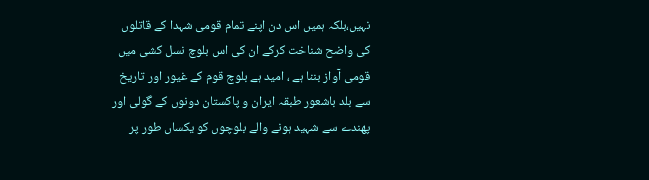نہیں،بلکہ ہمیں اس دن اپنے تمام قومی شہدا کے قاتلوں کی واضح شناخت کرکے ان کی اس بلوچ نسل کشی میں قومی آواز بننا ہے ، امید ہے بلوچ قوم کے غیور اور تاریخ سے بلد باشعور طبقہ ایران و پاکستان دونوں کے گولی اور پھندے سے شہید ہونے والے بلوچوں کو یکساں طور پر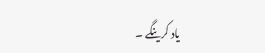یاد کرینگے ۔